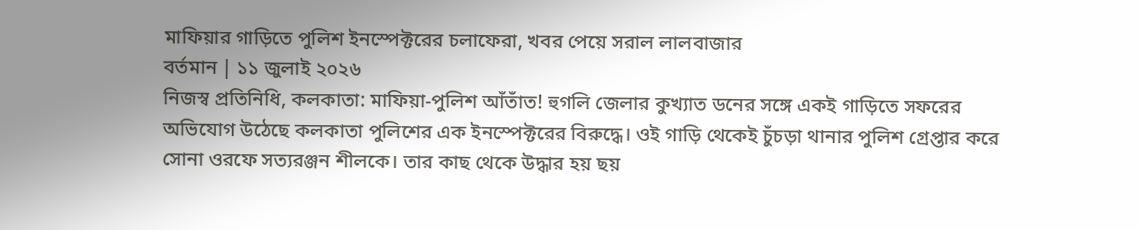মাফিয়ার গাড়িতে পুলিশ ইনস্পেক্টরের চলাফেরা, খবর পেয়ে সরাল লালবাজার
বর্তমান | ১১ জুলাই ২০২৬
নিজস্ব প্রতিনিধি, কলকাতা: মাফিয়া-পুলিশ আঁতাঁত! হুগলি জেলার কুখ্যাত ডনের সঙ্গে একই গাড়িতে সফরের অভিযোগ উঠেছে কলকাতা পুলিশের এক ইনস্পেক্টরের বিরুদ্ধে। ওই গাড়ি থেকেই চুঁচড়া থানার পুলিশ গ্রেপ্তার করে সোনা ওরফে সত্যরঞ্জন শীলকে। তার কাছ থেকে উদ্ধার হয় ছয়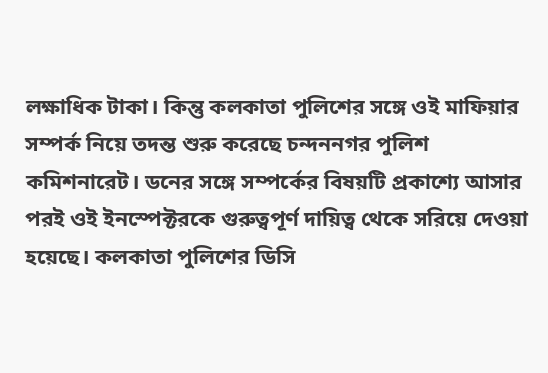লক্ষাধিক টাকা। কিন্তু কলকাতা পুলিশের সঙ্গে ওই মাফিয়ার সম্পর্ক নিয়ে তদন্ত শুরু করেছে চন্দননগর পুলিশ কমিশনারেট। ডনের সঙ্গে সম্পর্কের বিষয়টি প্রকাশ্যে আসার পরই ওই ইনস্পেক্টরকে গুরুত্বপূর্ণ দায়িত্ব থেকে সরিয়ে দেওয়া হয়েছে। কলকাতা পুলিশের ডিসি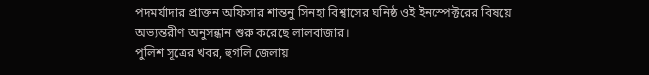পদমর্যাদার প্রাক্তন অফিসার শান্তনু সিনহা বিশ্বাসের ঘনিষ্ঠ ওই ইনস্পেক্টরের বিষয়ে অভ্যন্তরীণ অনুসন্ধান শুরু করেছে লালবাজার।
পুলিশ সূত্রের খবর, হুগলি জেলায়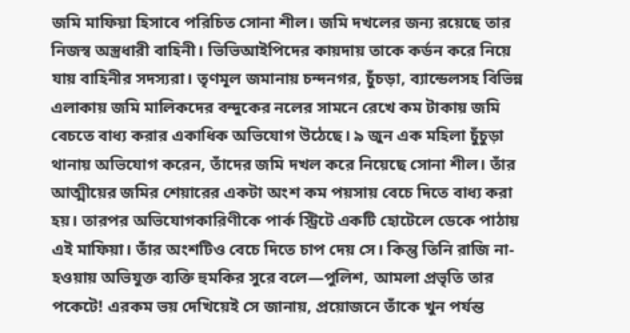জমি মাফিয়া হিসাবে পরিচিত সোনা শীল। জমি দখলের জন্য রয়েছে তার নিজস্ব অস্ত্রধারী বাহিনী। ভিভিআইপিদের কায়দায় তাকে কর্ডন করে নিয়ে যায় বাহিনীর সদস্যরা। তৃণমূল জমানায় চন্দনগর, চুঁচড়া, ব্যান্ডেলসহ বিভিন্ন এলাকায় জমি মালিকদের বন্দুকের নলের সামনে রেখে কম টাকায় জমি বেচতে বাধ্য করার একাধিক অভিযোগ উঠেছে। ৯ জুন এক মহিলা চুঁচুড়া থানায় অভিযোগ করেন, তাঁদের জমি দখল করে নিয়েছে সোনা শীল। তাঁর আত্মীয়ের জমির শেয়ারের একটা অংশ কম পয়সায় বেচে দিতে বাধ্য করা হয়। তারপর অভিযোগকারিণীকে পার্ক স্ট্রিটে একটি হোটেলে ডেকে পাঠায় এই মাফিয়া। তাঁর অংশটিও বেচে দিতে চাপ দেয় সে। কিন্তু তিনি রাজি না-হওয়ায় অভিযুক্ত ব্যক্তি হুমকির সুরে বলে—পুলিশ, আমলা প্রভৃতি তার পকেটে! এরকম ভয় দেখিয়েই সে জানায়, প্রয়োজনে তাঁকে খুন পর্যন্ত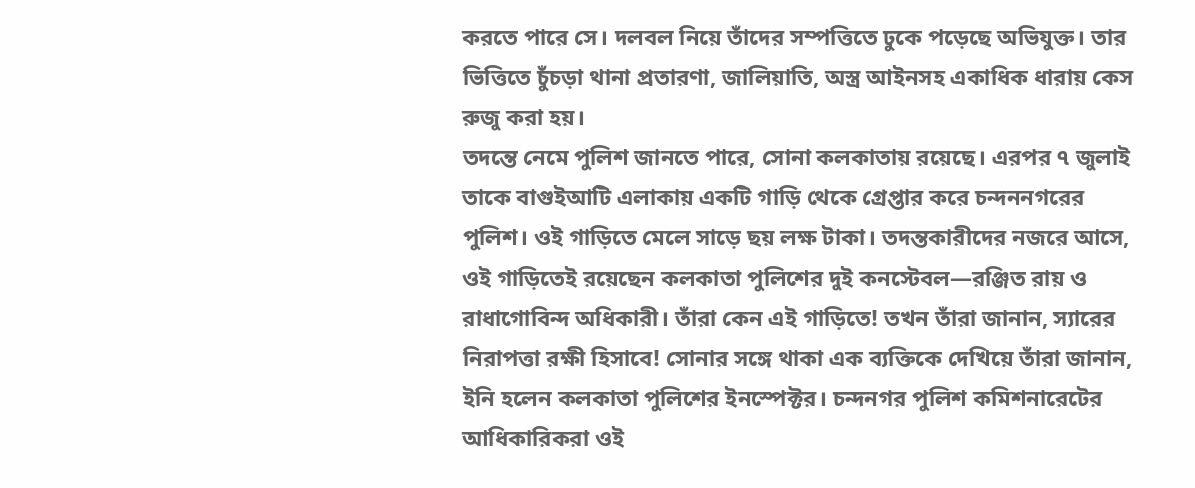করতে পারে সে। দলবল নিয়ে তাঁদের সম্পত্তিতে ঢুকে পড়েছে অভিযুক্ত। তার ভিত্তিতে চুঁচড়া থানা প্রতারণা, জালিয়াতি, অস্ত্র আইনসহ একাধিক ধারায় কেস রুজু করা হয়।
তদন্তে নেমে পুলিশ জানতে পারে, সোনা কলকাতায় রয়েছে। এরপর ৭ জুলাই তাকে বাগুইআটি এলাকায় একটি গাড়ি থেকে গ্রেপ্তার করে চন্দননগরের পুলিশ। ওই গাড়িতে মেলে সাড়ে ছয় লক্ষ টাকা। তদন্তকারীদের নজরে আসে, ওই গাড়িতেই রয়েছেন কলকাতা পুলিশের দুই কনস্টেবল—রঞ্জিত রায় ও রাধাগোবিন্দ অধিকারী। তাঁরা কেন এই গাড়িতে! তখন তাঁরা জানান, স্যারের নিরাপত্তা রক্ষী হিসাবে! সোনার সঙ্গে থাকা এক ব্যক্তিকে দেখিয়ে তাঁরা জানান, ইনি হলেন কলকাতা পুলিশের ইনস্পেক্টর। চন্দনগর পুলিশ কমিশনারেটের আধিকারিকরা ওই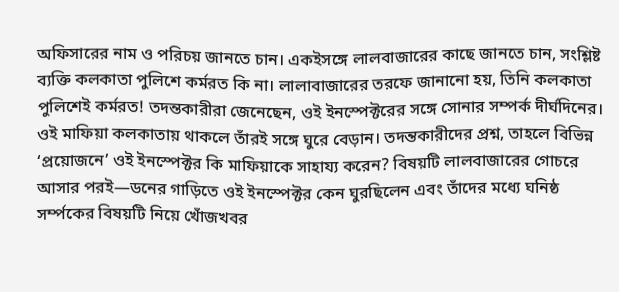অফিসারের নাম ও পরিচয় জানতে চান। একইসঙ্গে লালবাজারের কাছে জানতে চান, সংশ্লিষ্ট ব্যক্তি কলকাতা পুলিশে কর্মরত কি না। লালাবাজারের তরফে জানানো হয়, তিনি কলকাতা পুলিশেই কর্মরত! তদন্তকারীরা জেনেছেন, ওই ইনস্পেক্টরের সঙ্গে সোনার সম্পর্ক দীর্ঘদিনের। ওই মাফিয়া কলকাতায় থাকলে তাঁরই সঙ্গে ঘুরে বেড়ান। তদন্তকারীদের প্রশ্ন, তাহলে বিভিন্ন ‘প্রয়োজনে’ ওই ইনস্পেক্টর কি মাফিয়াকে সাহায্য করেন? বিষয়টি লালবাজারের গোচরে আসার পরই—ডনের গাড়িতে ওই ইনস্পেক্টর কেন ঘুরছিলেন এবং তাঁদের মধ্যে ঘনিষ্ঠ সর্ম্পকের বিষয়টি নিয়ে খোঁজখবর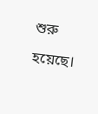শুরু হয়েছে।